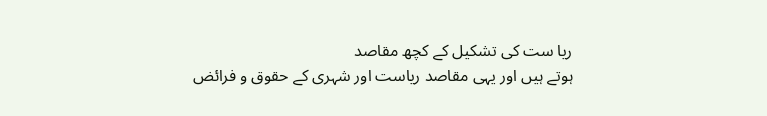ریا ست کی تشکیل کے کچھ مقاصد
ہوتے ہیں اور یہی مقاصد ریاست اور شہری کے حقوق و فرائض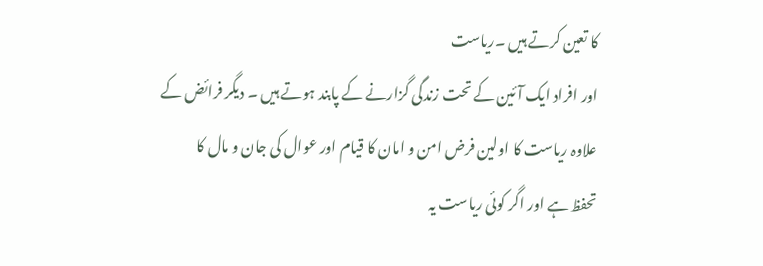کا تعین کرتے ہیں ۔ریاست
اور افراد ایک آئین کے تحت زندگی گزارنے کے پابند ہوتے ہیں ۔ دیگر فرائض کے
علاوہ ریاست کا اولین فرض امن و امان کا قیام اور عوال کی جان و مال کا
تحفظ ہے اور اگر کوئی ریاست یہ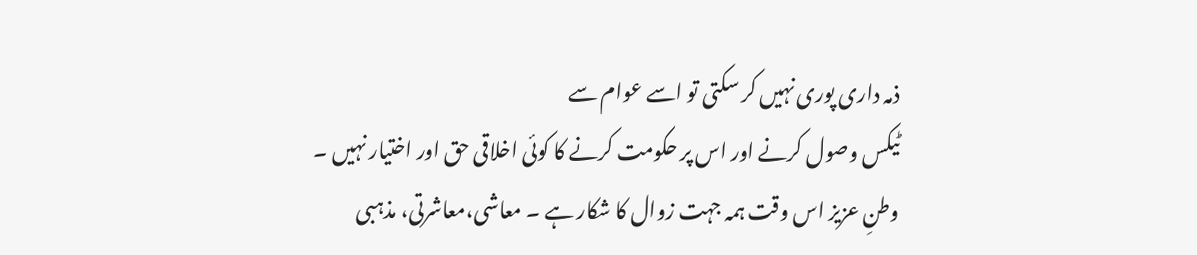ذمہ داری پوری نہیں کر سکتی تو اسے عوام سے
ٹیکس وصول کرنے اور اس پر حکومت کرنے کا کوئی اخلاقی حق اور اختیار نہیں ۔
وطنِ عزیز اس وقت ہمہ جہت زوال کا شکار ہے ۔ معاشی،معاشرتی، مذہبی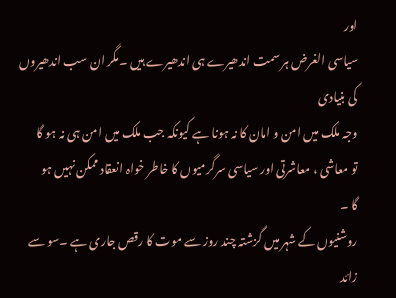اور
سیاسی الغرض ہر سمت اندھیرے ہی اندھیرے ہیں ۔مگر ان سب اندھیروں کی بنیادی
وجہ ملک میں امن و امان کا نہ ہونا ہے کیونکہ جب ملک میں امن ہی نہ ہو گا
تو معاشی ، معاشرتی اور سیاسی سرگرمیوں کا خاطر خواہ انعقاد ممکن نہیں ہو
گا ۔
روشنیوں کے شہر میں گزشتہ چند روز سے موت کا رقص جاری ہے ۔سو سے زائد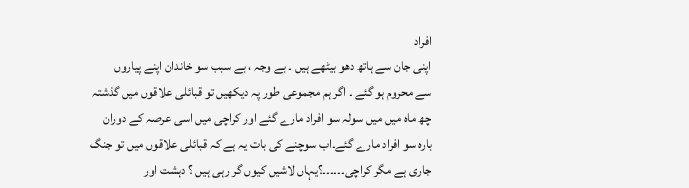افراد
اپنی جان سے ہاتھ دھو بیٹھے ہیں ۔ بے وجہ ، بے سبب سو خاندان اپنے پیاروں
سے محروم ہو گئے ۔ اگر ہم مجموعی طور پہ دیکھیں تو قبائلی علاقوں میں گذشتہ
چھ ماہ میں میں سولہ سو افراد مارے گئے اور کراچی میں اسی عرصہ کے دوران
بارہ سو افراد مارے گئے۔اب سوچنے کی بات یہ ہے کہ قبائلی علاقوں میں تو جنگ
جاری ہے مگر کراچی۔۔۔۔۔۔؟یہاں لاشیں کیوں گر رہی ہیں ؟ دہشت اور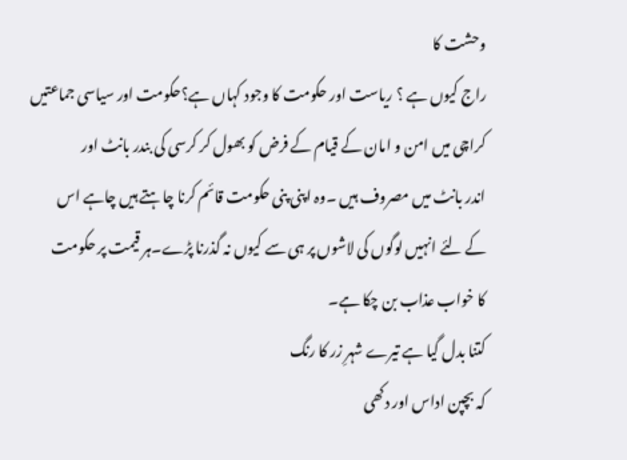وحشت کا
راج کیوں ہے ؟ ریاست اور حکومت کا وجود کہاں ہے؟حکومت اور سیاسی جماعتیں
کراچی میں امن و امان کے قیام کے فرض کو بھول کر کرسی کی بندر بانٹ اور
اندر بانٹ میں مصروف ہیں ۔وہ اپنی پنی حکومت قائم کرنا چاہتے ہیں چاہے اس
کے لئے انہیں لوگوں کی لاشوں پر ہی سے کیوں نہ گذرنا پڑے۔ہر قیمت پر حکومت
کا خواب عذاب بن چکا ہے۔
کتنا بدل گیا ہے تیرے شہرِ زر کا رنگ
کہ بچپن اداس اور دکھی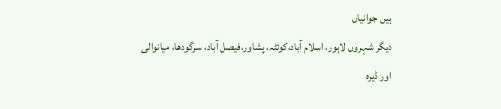ہیں جوانیاں
دیگر شہروں لاہور، اسلام آباد،کوئٹہ، پشاور،فیصل آباد، سرگودھا، میانوالی
اور ڈیرہ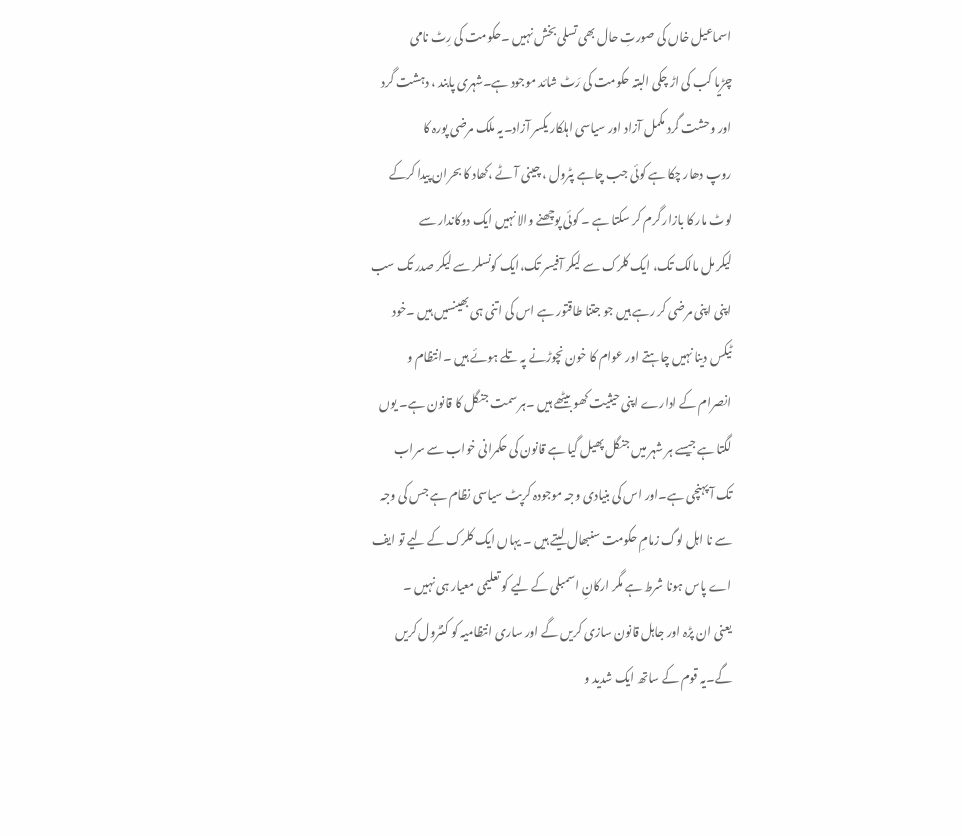اسماعیل خاں کی صورتِ حال بھی تسلی بخش نہیں ۔حکومت کی رِٹ نامی
چڑیا کب کی اڑ چکی البتہ حکومت کی رَٹ شائد موجود ہے۔شہری پابند ، دہشت گرد
اور وحشت گرد مکمل آزاد اور سیاسی اہلکار یکسر آزاد۔یہ ملک مرضی پورہ کا
روپ دھار چکا ہے کوئی جب چاہے پٹرول ، چینی آٹے ،کھاد کا بحران پیدا کرکے
لوٹ مار کا بازار گرم کر سکتا ہے ۔ کوئی پوچھنے والا نہیں ایک دوکاندار سے
لیکر مل مالک تک، ایک کلرک سے لیکر آفیسر تک،ایک کونسلر سے لیکر صدر تک سب
اپنی اپنی مرضی کر رہے ہیں جو جتنا طاقتور ہے اس کی اتنی ہی بھینسیں ہیں ۔خود
ٹیکس دینا نہیں چاہتے اور عوام کا خون نچوڑنے پہ تلے ہوئے ہیں ۔انتظام و
انصرام کے ادارے اپنی حیثیت کھو بیٹھے ہیں ۔ہر سمت جنگل کا قانون ہے۔ یوں
لگتا ہے جیسے ہر شہر میں جنگل پھیل گیا ہے قانون کی حکمرانی خواب سے سراب
تک آ پہنچی ہے۔اور اس کی بنیادی وجہ موجودہ کرپٹ سیاسی نظام ہے جس کی وجہ
سے نا اہل لوگ زمامِ حکومت سنبھال لیتے ہیں ۔ یہاں ایک کلرک کے لیے تو ایف
اے پاس ہونا شرط ہے مگر ارکانِ اسمبلی کے لیے کو تعلیمی معیار ہی نہیں ۔
یعنی ان پڑہ اور جاہل قانون سازی کریں گے اور ساری انتظامیہ کو کنٹرول کریں
گے۔یہ قوم کے ساتھ ایک شدید و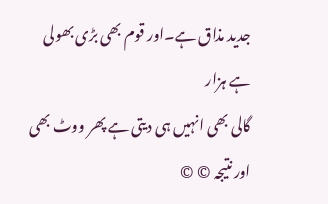جدید مذاق ہے۔اور قوم بھی بڑی بھولی ہے ہزار
گالی بھی انہیں ہی دیتی ہے پھر ووٹ بھی اور نتیجہ © ©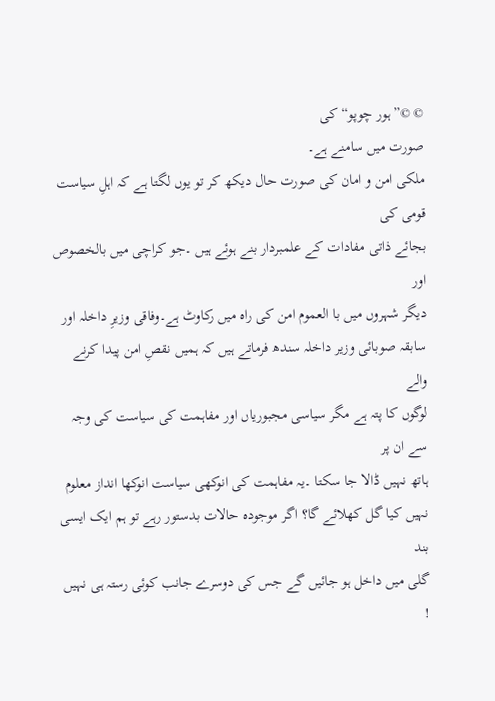© ©” ہور چوپو“ کی
صورت میں سامنے ہے۔
ملکی امن و امان کی صورت حال دیکھ کر تو یوں لگتا ہے کہ اہلِ سیاست قومی کی
بجائے ذاتی مفادات کے علمبردار بنے ہوئے ہیں ۔جو کراچی میں بالخصوص اور
دیگر شہروں میں با العموم امن کی راہ میں رکاوٹ ہے۔وفاقی وزیرِ داخلہ اور
سابقہ صوبائی وزیر داخلہ سندھ فرماتے ہیں کہ ہمیں نقصِ امن پیدا کرنے والے
لوگوں کا پتہ ہے مگر سیاسی مجبوریاں اور مفاہمت کی سیاست کی وجہ سے ان پر
ہاتھ نہیں ڈالا جا سکتا ۔یہ مفاہمت کی انوکھی سیاست انوکھا انداز معلوم
نہیں کیا گل کھلائے گا؟ اگر موجودہ حالات بدستور رہے تو ہم ایک ایسی بند
گلی میں داخل ہو جائیں گے جس کی دوسرے جانب کوئی رستہ ہی نہیں !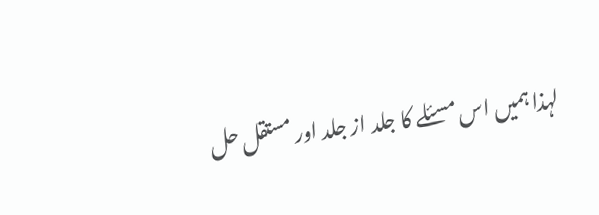لہذا ہمیں اس مسئلے کا جلد از جلد اور مستقل حل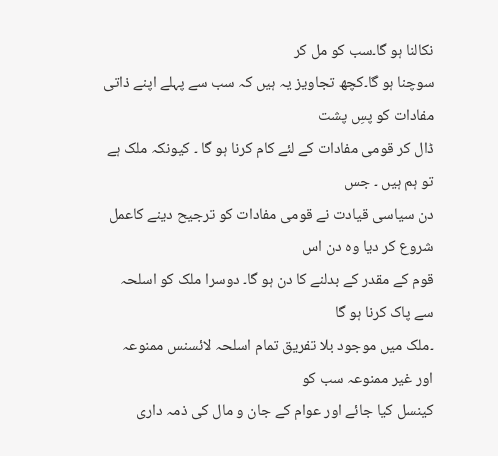نکالنا ہو گا۔سب کو مل کر
سوچنا ہو گا۔کچھ تجاویز یہ ہیں کہ سب سے پہلے اپنے ذاتی مفادات کو پسِ پشت
ڈال کر قومی مفادات کے لئے کام کرنا ہو گا ۔ کیونکہ ملک ہے تو ہم ہیں ۔ جس
دن سیاسی قیادت نے قومی مفادات کو ترجیح دینے کاعمل شروع کر دیا وہ دن اس
قوم کے مقدر کے بدلنے کا دن ہو گا۔ دوسرا ملک کو اسلحہ سے پاک کرنا ہو گا
۔ملک میں موجود بلا تفریق تمام اسلحہ لائسنس ممنوعہ اور غیر ممنوعہ سب کو
کینسل کیا جائے اور عوام کے جان و مال کی ذمہ داری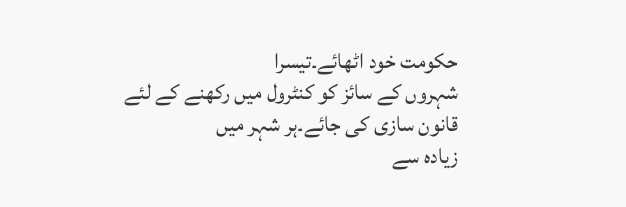حکومت خود اٹھائے۔تیسرا
شہروں کے سائز کو کنٹرول میں رکھنے کے لئے قانون سازی کی جائے۔ہر شہر میں
زیادہ سے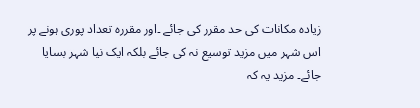زیادہ مکانات کی حد مقرر کی جائے ۔اور مقررہ تعداد پوری ہونے پر
اس شہر میں مزید توسیع نہ کی جائے بلکہ ایک نیا شہر بسایا جائے۔ مزید یہ کہ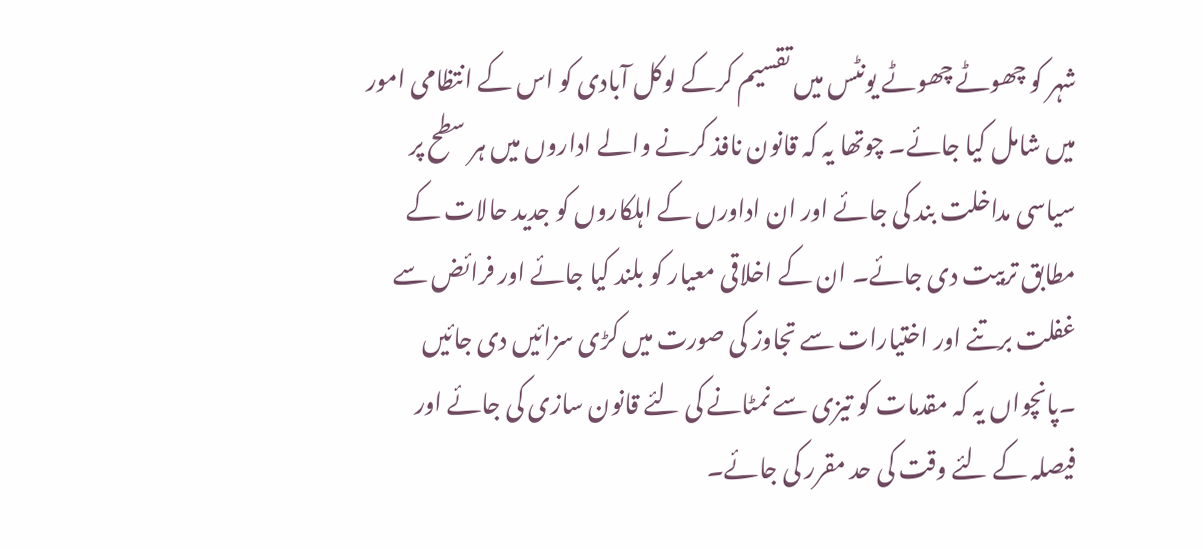شہر کو چھوٹے چھوٹے یونٹس میں تقسیم کرکے لوکل آبادی کو اس کے انتظامی امور
میں شامل کیا جائے۔ چوتھا یہ کہ قانون نافذ کرنے والے اداروں میں ہر سطح پر
سیاسی مداخلت بند کی جائے اور ان اداورں کے اہلکاروں کو جدید حالات کے
مطابق تربیت دی جائے۔ ان کے اخلاقی معیار کو بلند کیا جائے اور فرائض سے
غفلت برتنے اور اختیارات سے تجاوز کی صورت میں کڑی سزائیں دی جائیں
۔پانچواں یہ کہ مقدمات کو تیزی سے نمٹانے کی لئے قانون سازی کی جائے اور
فیصلہ کے لئے وقت کی حد مقرر کی جائے۔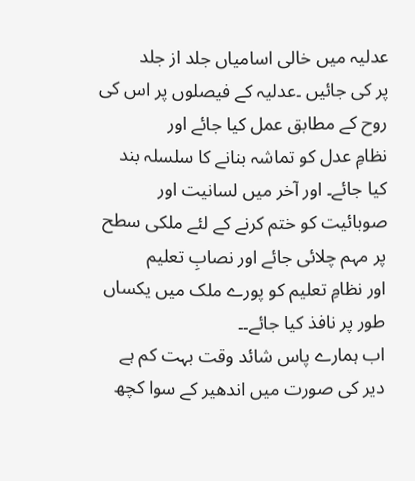عدلیہ میں خالی اسامیاں جلد از جلد
پر کی جائیں ۔عدلیہ کے فیصلوں پر اس کی روح کے مطابق عمل کیا جائے اور
نظامِ عدل کو تماشہ بنانے کا سلسلہ بند کیا جائے۔ اور آخر میں لسانیت اور
صوبائیت کو ختم کرنے کے لئے ملکی سطح پر مہم چلائی جائے اور نصابِ تعلیم
اور نظامِ تعلیم کو پورے ملک میں یکساں طور پر نافذ کیا جائے۔۔
اب ہمارے پاس شائد وقت بہت کم ہے دیر کی صورت میں اندھیر کے سوا کچھ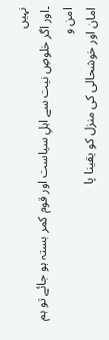نہیں
۔اور اگر خلوصِ نیت سے اہلِ سیاست اور قوم کمر بستہ ہو جائے تو ہم امن و
امان اور خوشحالی کی منزل کو یقینا پا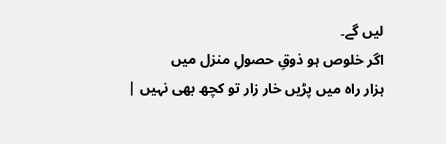لیں گے۔
اگر خلوص ہو ذوقِ حصولِ منزل میں
ہزار راہ میں پڑیں خار زار تو کچھ بھی نہیں |